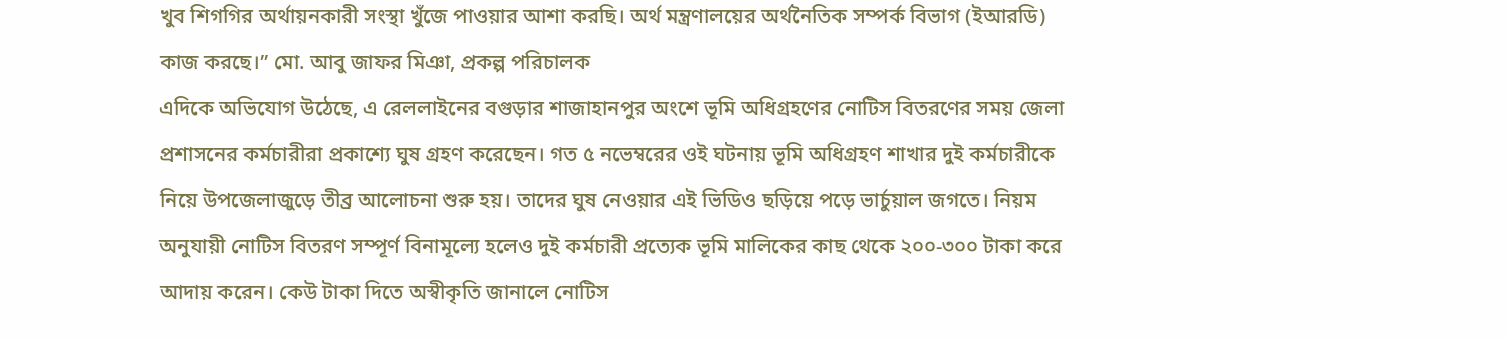খুব শিগগির অর্থায়নকারী সংস্থা খুঁজে পাওয়ার আশা করছি। অর্থ মন্ত্রণালয়ের অর্থনৈতিক সম্পর্ক বিভাগ (ইআরডি) কাজ করছে।” মো. আবু জাফর মিঞা, প্রকল্প পরিচালক
এদিকে অভিযোগ উঠেছে, এ রেললাইনের বগুড়ার শাজাহানপুর অংশে ভূমি অধিগ্রহণের নোটিস বিতরণের সময় জেলা প্রশাসনের কর্মচারীরা প্রকাশ্যে ঘুষ গ্রহণ করেছেন। গত ৫ নভেম্বরের ওই ঘটনায় ভূমি অধিগ্রহণ শাখার দুই কর্মচারীকে নিয়ে উপজেলাজুড়ে তীব্র আলোচনা শুরু হয়। তাদের ঘুষ নেওয়ার এই ভিডিও ছড়িয়ে পড়ে ভার্চুয়াল জগতে। নিয়ম অনুযায়ী নোটিস বিতরণ সম্পূর্ণ বিনামূল্যে হলেও দুই কর্মচারী প্রত্যেক ভূমি মালিকের কাছ থেকে ২০০-৩০০ টাকা করে আদায় করেন। কেউ টাকা দিতে অস্বীকৃতি জানালে নোটিস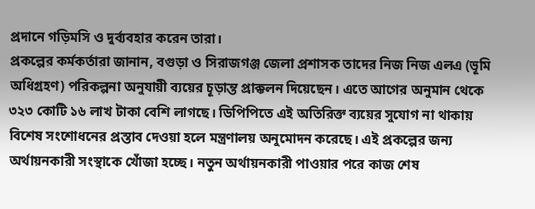প্রদানে গড়িমসি ও দুর্ব্যবহার করেন তারা।
প্রকল্পের কর্মকর্তারা জানান, বগুড়া ও সিরাজগঞ্জ জেলা প্রশাসক তাদের নিজ নিজ এলএ (ভূমি অধিগ্রহণ) পরিকল্পনা অনুযায়ী ব্যয়ের চূড়ান্ত প্রাক্কলন দিয়েছেন। এতে আগের অনুমান থেকে ৩২৩ কোটি ১৬ লাখ টাকা বেশি লাগছে। ডিপিপিতে এই অতিরিক্ত ব্যয়ের সুযোগ না থাকায় বিশেষ সংশোধনের প্রস্তাব দেওয়া হলে মন্ত্রণালয় অনুমোদন করেছে। এই প্রকল্পের জন্য অর্থায়নকারী সংস্থাকে খোঁজা হচ্ছে। নতুন অর্থায়নকারী পাওয়ার পরে কাজ শেষ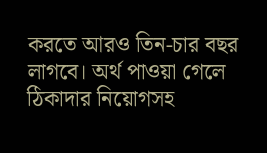করতে আরও তিন-চার বছর লাগবে। অর্থ পাওয়া গেলে ঠিকাদার নিয়োগসহ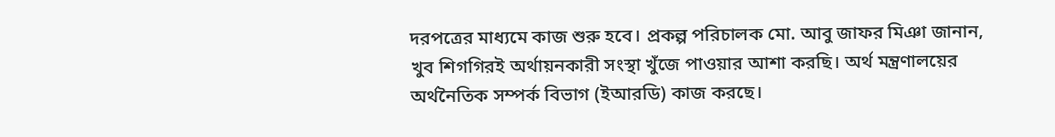দরপত্রের মাধ্যমে কাজ শুরু হবে। প্রকল্প পরিচালক মো. আবু জাফর মিঞা জানান, খুব শিগগিরই অর্থায়নকারী সংস্থা খুঁজে পাওয়ার আশা করছি। অর্থ মন্ত্রণালয়ের অর্থনৈতিক সম্পর্ক বিভাগ (ইআরডি) কাজ করছে।